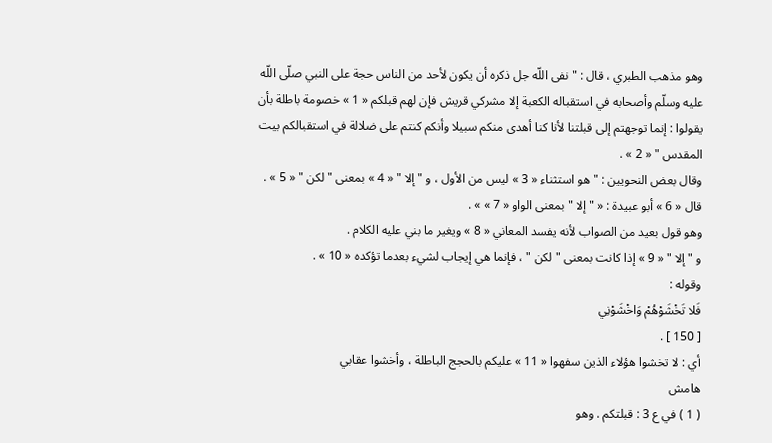وهو مذهب الطبري ، قال : " نفى اللّه جل ذكره أن يكون لأحد من الناس حجة على النبي صلّى اللّه عليه وسلّم وأصحابه في استقباله الكعبة إلا مشركي قريش فإن لهم قبلكم « 1 » خصومة باطلة بأن يقولوا : إنما توجهتم إلى قبلتنا لأنا كنا أهدى منكم سبيلا وأنكم كنتم على ضلالة في استقبالكم بيت المقدس " « 2 » .
وقال بعض النحويين : " هو استثناء « 3 » ليس من الأول ، و " إلا " « 4 » بمعنى " لكن " « 5 » .
قال « 6 » أبو عبيدة : « " إلا " بمعنى الواو « 7 » » .
وهو قول بعيد من الصواب لأنه يفسد المعاني « 8 » ويغير ما بني عليه الكلام .
و " إلا " « 9 » إذا كانت بمعنى " لكن " ، فإنما هي إيجاب لشيء بعدما تؤكده « 10 » .
وقوله :
فَلا تَخْشَوْهُمْ وَاخْشَوْنِي
[ 150 ] .
أي : لا تخشوا هؤلاء الذين سفهوا « 11 » عليكم بالحجج الباطلة ، وأخشوا عقابي
هامش
( 1 ) في ع 3 : قبلتكم . وهو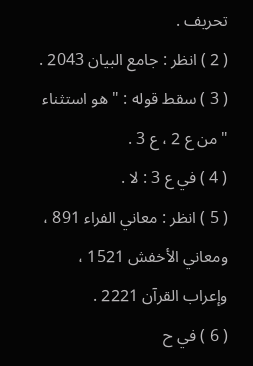تحريف .
( 2 ) انظر : جامع البيان 2043 .
( 3 ) سقط قوله : " هو استثناء " من ع 2 ، ع 3 .
( 4 ) في ع 3 : لا .
( 5 ) انظر : معاني الفراء 891 ، ومعاني الأخفش 1521 ، وإعراب القرآن 2221 .
( 6 ) في ح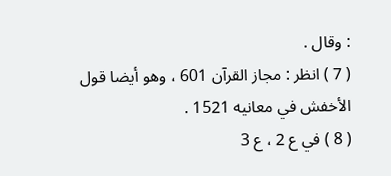: وقال .
( 7 ) انظر : مجاز القرآن 601 ، وهو أيضا قول الأخفش في معانيه 1521 .
( 8 ) في ع 2 ، ع 3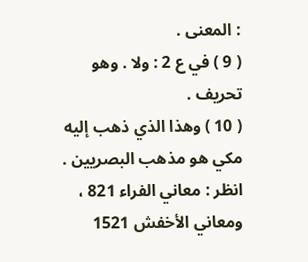: المعنى .
( 9 ) في ع 2 : ولا . وهو تحريف .
( 10 ) وهذا الذي ذهب إليه مكي هو مذهب البصريين . انظر : معاني الفراء 821 ، ومعاني الأخفش 1521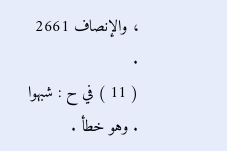، والإنصاف 2661 .
( 11 ) في ح : شبهوا . وهو خطأ .